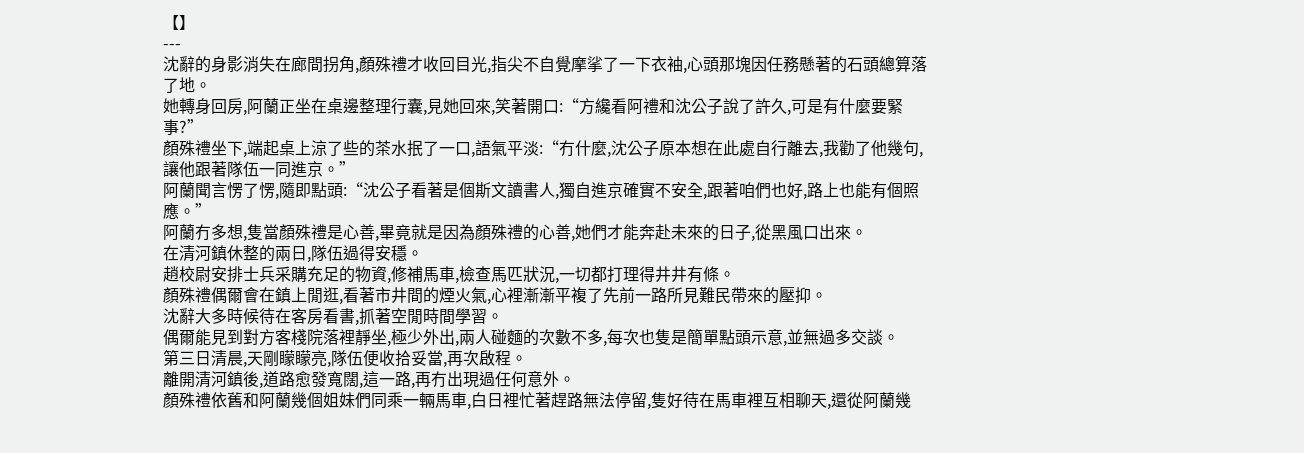【】
---
沈辭的身影消失在廊間拐角,顏殊禮才收回目光,指尖不自覺摩挲了一下衣袖,心頭那塊因任務懸著的石頭總算落了地。
她轉身回房,阿蘭正坐在桌邊整理行囊,見她回來,笑著開口:“方纔看阿禮和沈公子說了許久,可是有什麼要緊事?”
顏殊禮坐下,端起桌上涼了些的茶水抿了一口,語氣平淡:“冇什麼,沈公子原本想在此處自行離去,我勸了他幾句,讓他跟著隊伍一同進京。”
阿蘭聞言愣了愣,隨即點頭:“沈公子看著是個斯文讀書人,獨自進京確實不安全,跟著咱們也好,路上也能有個照應。”
阿蘭冇多想,隻當顏殊禮是心善,畢竟就是因為顏殊禮的心善,她們才能奔赴未來的日子,從黑風口出來。
在清河鎮休整的兩日,隊伍過得安穩。
趙校尉安排士兵采購充足的物資,修補馬車,檢查馬匹狀況,一切都打理得井井有條。
顏殊禮偶爾會在鎮上閒逛,看著市井間的煙火氣,心裡漸漸平複了先前一路所見難民帶來的壓抑。
沈辭大多時候待在客房看書,抓著空閒時間學習。
偶爾能見到對方客棧院落裡靜坐,極少外出,兩人碰麵的次數不多,每次也隻是簡單點頭示意,並無過多交談。
第三日清晨,天剛矇矇亮,隊伍便收拾妥當,再次啟程。
離開清河鎮後,道路愈發寬闊,這一路,再冇出現過任何意外。
顏殊禮依舊和阿蘭幾個姐妹們同乘一輛馬車,白日裡忙著趕路無法停留,隻好待在馬車裡互相聊天,還從阿蘭幾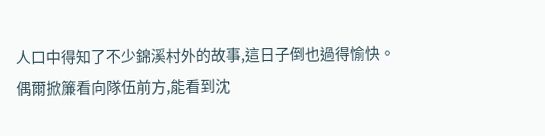人口中得知了不少錦溪村外的故事,這日子倒也過得愉快。
偶爾掀簾看向隊伍前方,能看到沈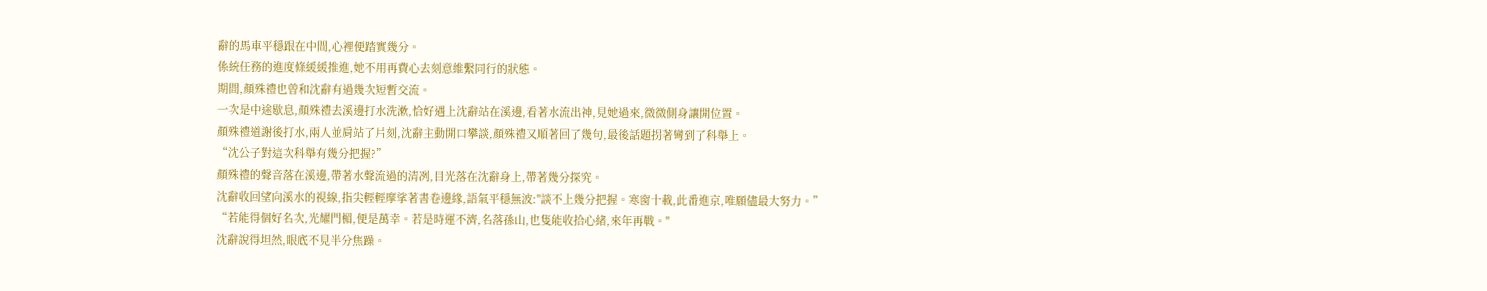辭的馬車平穩跟在中間,心裡便踏實幾分。
係統任務的進度條緩緩推進,她不用再費心去刻意維繫同行的狀態。
期間,顏殊禮也曾和沈辭有過幾次短暫交流。
一次是中途歇息,顏殊禮去溪邊打水洗漱,恰好遇上沈辭站在溪邊,看著水流出神,見她過來,微微側身讓開位置。
顏殊禮道謝後打水,兩人並肩站了片刻,沈辭主動開口攀談,顏殊禮又順著回了幾句,最後話題拐著彎到了科舉上。
“沈公子對這次科舉有幾分把握?”
顏殊禮的聲音落在溪邊,帶著水聲流過的清冽,目光落在沈辭身上,帶著幾分探究。
沈辭收回望向溪水的視線,指尖輕輕摩挲著書卷邊緣,語氣平穩無波:"談不上幾分把握。寒窗十載,此番進京,唯願儘最大努力。”
“若能得個好名次,光耀門楣,便是萬幸。若是時運不濟,名落孫山,也隻能收拾心緒,來年再戰。"
沈辭說得坦然,眼底不見半分焦躁。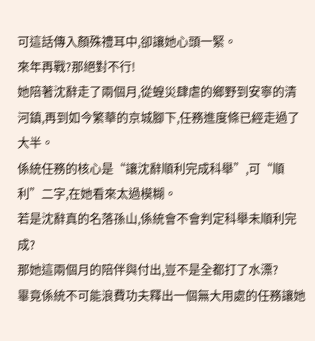可這話傳入顏殊禮耳中,卻讓她心頭一緊。
來年再戰?那絕對不行!
她陪著沈辭走了兩個月,從蝗災肆虐的鄉野到安寧的清河鎮,再到如今繁華的京城腳下,任務進度條已經走過了大半。
係統任務的核心是“讓沈辭順利完成科舉”,可“順利”二字,在她看來太過模糊。
若是沈辭真的名落孫山,係統會不會判定科舉未順利完成?
那她這兩個月的陪伴與付出,豈不是全都打了水漂?
畢竟係統不可能浪費功夫釋出一個無大用處的任務讓她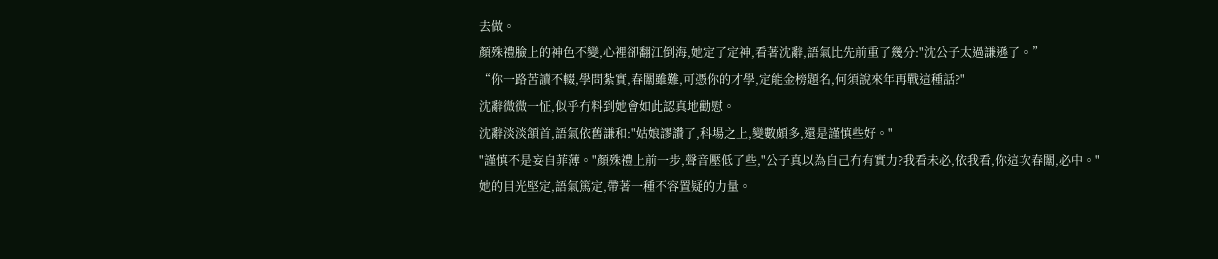去做。
顏殊禮臉上的神色不變,心裡卻翻江倒海,她定了定神,看著沈辭,語氣比先前重了幾分:"沈公子太過謙遜了。”
“你一路苦讀不輟,學問紮實,春闈雖難,可憑你的才學,定能金榜題名,何須說來年再戰這種話?"
沈辭微微一怔,似乎冇料到她會如此認真地勸慰。
沈辭淡淡頷首,語氣依舊謙和:"姑娘謬讚了,科場之上,變數頗多,還是謹慎些好。"
"謹慎不是妄自菲薄。"顏殊禮上前一步,聲音壓低了些,"公子真以為自己冇有實力?我看未必,依我看,你這次春闈,必中。"
她的目光堅定,語氣篤定,帶著一種不容置疑的力量。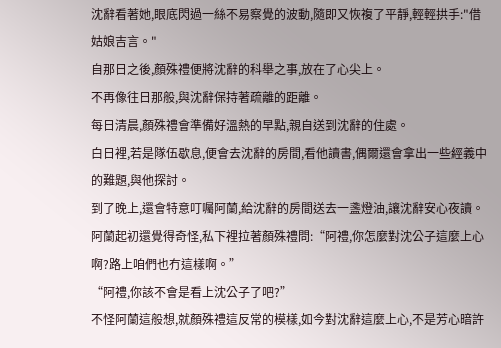沈辭看著她,眼底閃過一絲不易察覺的波動,隨即又恢複了平靜,輕輕拱手:"借姑娘吉言。"
自那日之後,顏殊禮便將沈辭的科舉之事,放在了心尖上。
不再像往日那般,與沈辭保持著疏離的距離。
每日清晨,顏殊禮會準備好溫熱的早點,親自送到沈辭的住處。
白日裡,若是隊伍歇息,便會去沈辭的房間,看他讀書,偶爾還會拿出一些經義中的難題,與他探討。
到了晚上,還會特意叮囑阿蘭,給沈辭的房間送去一盞燈油,讓沈辭安心夜讀。
阿蘭起初還覺得奇怪,私下裡拉著顏殊禮問:“阿禮,你怎麼對沈公子這麼上心啊?路上咱們也冇這樣啊。”
“阿禮,你該不會是看上沈公子了吧?”
不怪阿蘭這般想,就顏殊禮這反常的模樣,如今對沈辭這麼上心,不是芳心暗許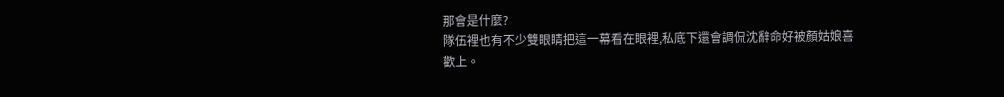那會是什麼?
隊伍裡也有不少雙眼睛把這一幕看在眼裡,私底下還會調侃沈辭命好被顏姑娘喜歡上。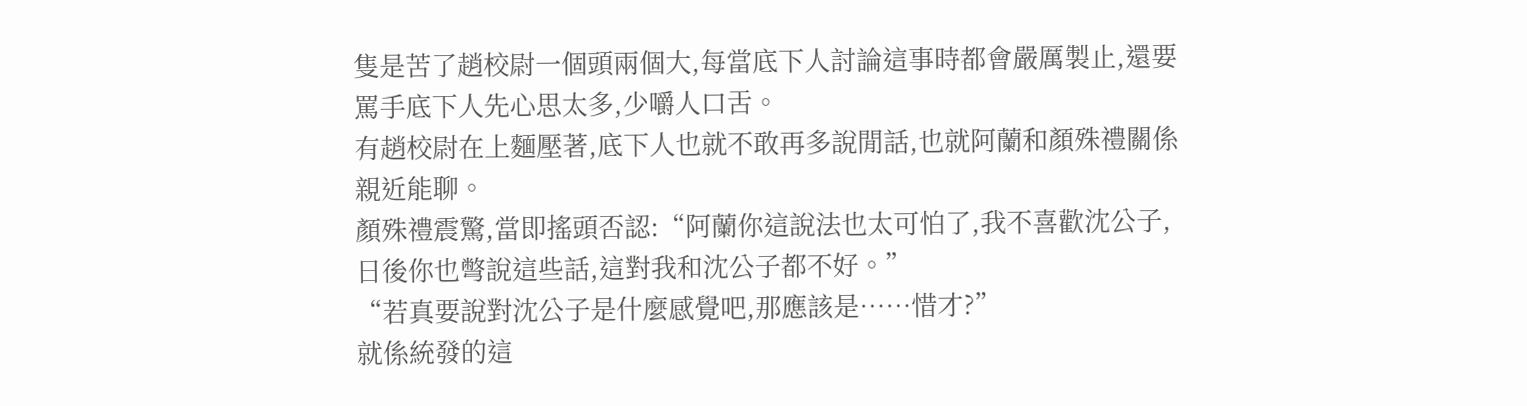隻是苦了趙校尉一個頭兩個大,每當底下人討論這事時都會嚴厲製止,還要罵手底下人先心思太多,少嚼人口舌。
有趙校尉在上麵壓著,底下人也就不敢再多說閒話,也就阿蘭和顏殊禮關係親近能聊。
顏殊禮震驚,當即搖頭否認:“阿蘭你這說法也太可怕了,我不喜歡沈公子,日後你也彆說這些話,這對我和沈公子都不好。”
“若真要說對沈公子是什麼感覺吧,那應該是……惜才?”
就係統發的這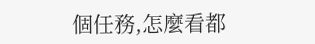個任務,怎麼看都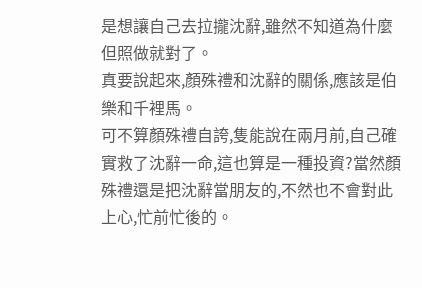是想讓自己去拉攏沈辭,雖然不知道為什麼但照做就對了。
真要說起來,顏殊禮和沈辭的關係,應該是伯樂和千裡馬。
可不算顏殊禮自誇,隻能說在兩月前,自己確實救了沈辭一命,這也算是一種投資?當然顏殊禮還是把沈辭當朋友的,不然也不會對此上心,忙前忙後的。